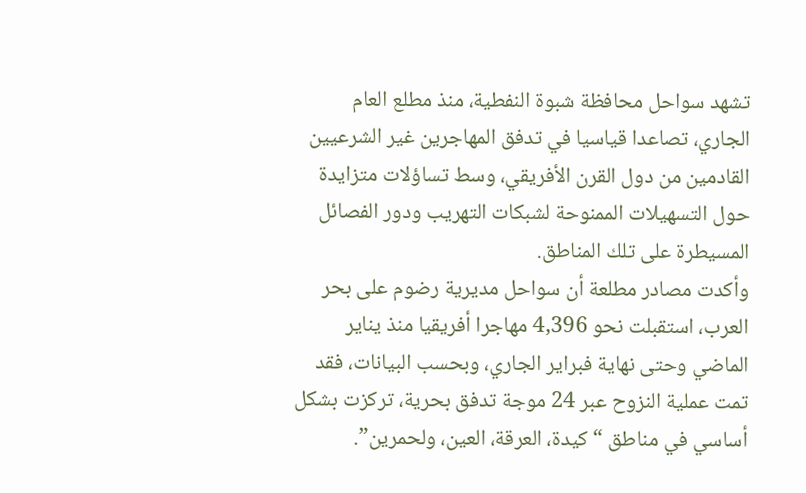تشهد سواحل محافظة شبوة النفطية، منذ مطلع العام الجاري، تصاعدا قياسيا في تدفق المهاجرين غير الشرعيين القادمين من دول القرن الأفريقي، وسط تساؤلات متزايدة حول التسهيلات الممنوحة لشبكات التهريب ودور الفصائل المسيطرة على تلك المناطق.
وأكدت مصادر مطلعة أن سواحل مديرية رضوم على بحر العرب، استقبلت نحو 4,396 مهاجرا أفريقيا منذ يناير الماضي وحتى نهاية فبراير الجاري، وبحسب البيانات، فقد تمت عملية النزوح عبر 24 موجة تدفق بحرية، تركزت بشكل أساسي في مناطق “كيدة، العرقة، العين، ولحمرين”.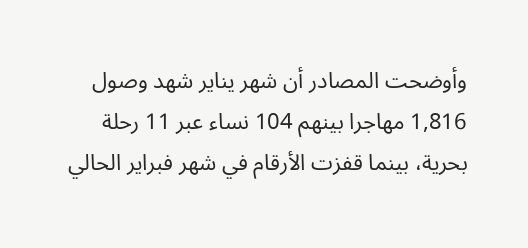وأوضحت المصادر أن شهر يناير شهد وصول 1,816 مهاجرا بينهم 104 نساء عبر 11 رحلة بحرية، بينما قفزت الأرقام في شهر فبراير الحالي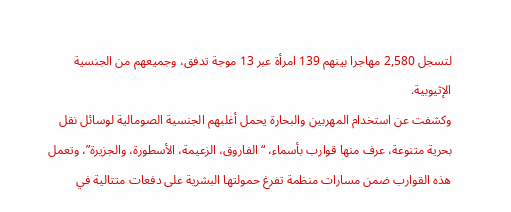لتسجل 2,580 مهاجرا بينهم 139 امرأة عبر 13 موجة تدفق، وجميعهم من الجنسية الإثيوبية.
وكشفت عن استخدام المهربين والبحارة يحمل أغلبهم الجنسية الصومالية لوسائل نقل بحرية متنوعة، عرف منها قوارب بأسماء، “الفاروق، الزعيمة، الأسطورة، والجزيرة”، وتعمل هذه القوارب ضمن مسارات منظمة تفرغ حمولتها البشرية على دفعات متتالية في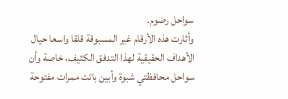سواحل رضوم.
وأثارت هذه الأرقام غير المسبوقة قلقا واسعا حيال الأهداف الحقيقية لهذا التدفق الكثيف، خاصة وأن سواحل محافظتي شبوة وأبين باتت ممرات مفتوحة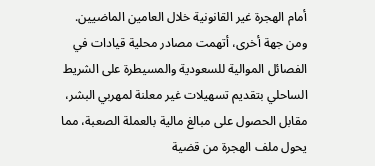أمام الهجرة غير القانونية خلال العامين الماضيين.
ومن جهة أخرى، أتهمت مصادر محلية قيادات في الفصائل الموالية للسعودية والمسيطرة على الشريط الساحلي بتقديم تسهيلات غير معلنة لمهربي البشر، مقابل الحصول على مبالغ مالية بالعملة الصعبة، مما يحول ملف الهجرة من قضية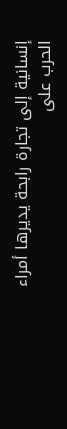إنسانية إلى تجارة رابحة يديرها أمراء الحرب على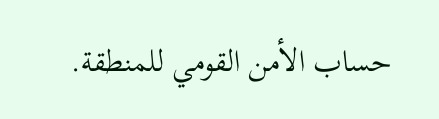حساب الأمن القومي للمنطقة.